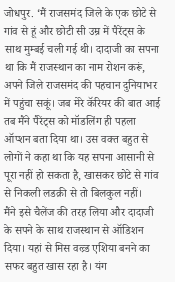जोधपुर. ‘मैं राजसमंद जिले के एक छोटे से गांव से हूं और छोटी सी उम्र में पैरेंट्स के साथ मुम्बई चली गई थी। दादाजी का सपना था कि मैं राजस्थान का नाम रोशन करूं, अपने जिले राजसमंद की पहचान दुनियाभर में पहुंचा सकूं। जब मेरे कॅरियर की बात आई तब मैंने पैरेंट्स को मॉडलिंग ही पहला ऑप्शन बता दिया था। उस वक्त बहुत से लोगों ने कहा था कि यह सपना आसानी से पूरा नहीं हो सकता है, खासकर छोटे से गांव से निकली लडक़ी से तो बिलकुल नहीं।
मैंने इसे चैलेंज की तरह लिया और दादाजी के सपने के साथ राजस्थान से ऑडिशन दिया। यहां से मिस वल्र्ड एशिया बनने का सफर बहुत खास रहा है। यंग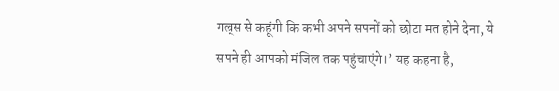गल्र्स से कहूंगी कि कभी अपने सपनों को छोटा मत होने देना, ये सपने ही आपको मंजिल तक पहुंचाएंगे।’ यह कहना है,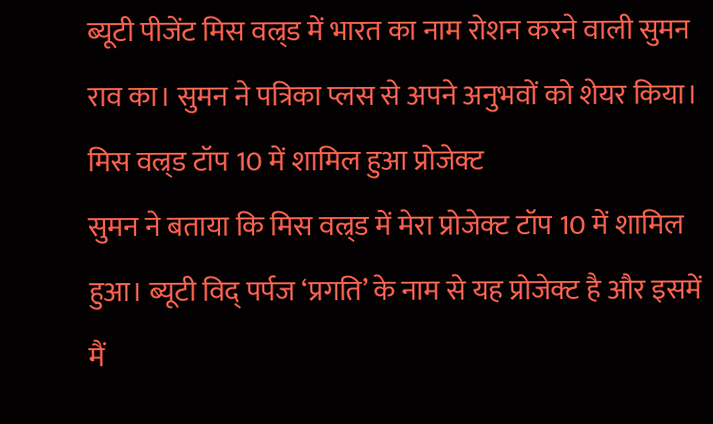ब्यूटी पीजेंट मिस वल्र्ड में भारत का नाम रोशन करने वाली सुमन राव का। सुमन ने पत्रिका प्लस से अपने अनुभवों को शेयर किया।
मिस वल्र्ड टॉप 10 में शामिल हुआ प्रोजेक्ट
सुमन ने बताया कि मिस वल्र्ड में मेरा प्रोजेक्ट टॉप 10 में शामिल हुआ। ब्यूटी विद् पर्पज ‘प्रगति’ के नाम से यह प्रोजेक्ट है और इसमें मैं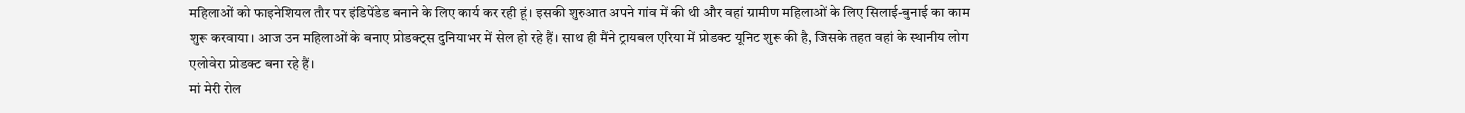महिलाओं को फाइनेशियल तौर पर इंडिपेंडेड बनाने के लिए कार्य कर रही हूं। इसकी शुरुआत अपने गांव में की थी और वहां ग्रामीण महिलाओं के लिए सिलाई-बुनाई का काम शुरू करवाया। आज उन महिलाओं के बनाए प्रोडक्ट्स दुनियाभर में सेल हो रहे हैं। साथ ही मैंने ट्रायबल एरिया में प्रोडक्ट यूनिट शुरू की है, जिसके तहत वहां के स्थानीय लोग एलोवेरा प्रोडक्ट बना रहे हैं।
मां मेरी रोल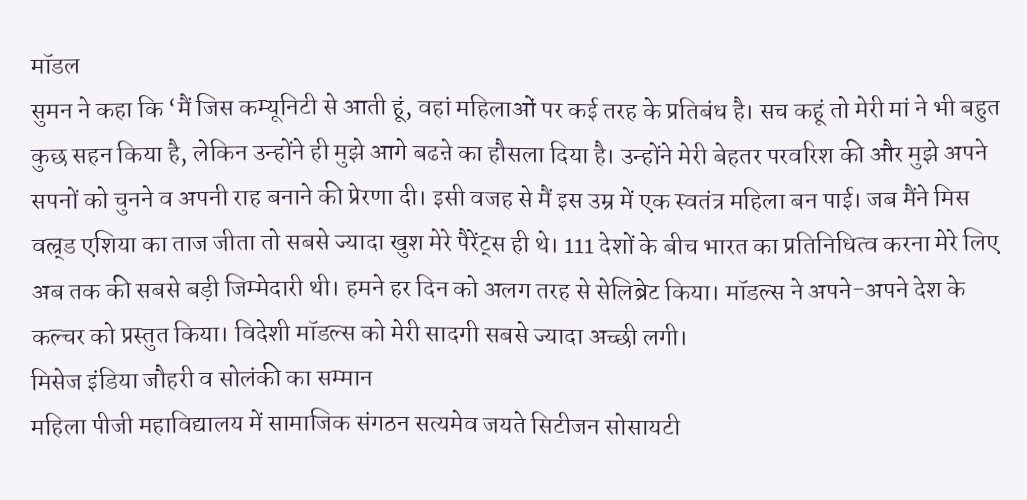मॉडल
सुमन ने कहा कि ‘मैं जिस कम्यूनिटी से आती हूं, वहां महिलाओं पर कई तरह के प्रतिबंध है। सच कहूं तो मेरी मां ने भी बहुत कुछ सहन किया है, लेकिन उन्होंने ही मुझे आगे बढऩे का हौसला दिया है। उन्होंने मेरी बेहतर परवरिश की और मुझे अपने सपनों को चुनने व अपनी राह बनाने की प्रेरणा दी। इसी वजह से मैं इस उम्र में एक स्वतंत्र महिला बन पाई। जब मैंने मिस वल्र्ड एशिया का ताज जीता तो सबसे ज्यादा खुश मेरे पैरेंट्स ही थे। 111 देशों के बीच भारत का प्रतिनिधित्व करना मेरे लिए अब तक की सबसे बड़ी जिम्मेदारी थी। हमने हर दिन को अलग तरह से सेलिब्रेट किया। मॉडल्स ने अपने-अपने देश के कल्चर को प्रस्तुत किया। विदेशी मॉडल्स को मेरी सादगी सबसे ज्यादा अच्छी लगी।
मिसेज इंडिया जौहरी व सोलंकी का सम्मान
महिला पीजी महाविद्यालय में सामाजिक संगठन सत्यमेव जयते सिटीजन सोसायटी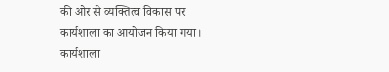की ओर से व्यक्तित्व विकास पर कार्यशाला का आयोजन किया गया। कार्यशाला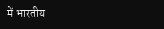में भारतीय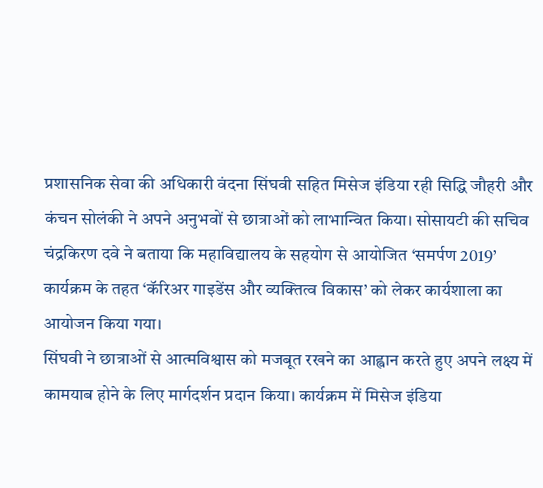प्रशासनिक सेवा की अधिकारी वंदना सिंघवी सहित मिसेज इंडिया रही सिद्धि जौहरी और कंचन सोलंकी ने अपने अनुभवों से छात्राओं को लाभान्वित किया। सोसायटी की सचिव चंद्रकिरण दवे ने बताया कि महाविद्यालय के सहयोग से आयोजित ‘समर्पण 2019’ कार्यक्रम के तहत ‘कॅरिअर गाइडेंस और व्यक्तित्व विकास’ को लेकर कार्यशाला का आयोजन किया गया।
सिंघवी ने छात्राओं से आत्मविश्वास को मजबूत रखने का आह्वान करते हुए अपने लक्ष्य में कामयाब होने के लिए मार्गदर्शन प्रदान किया। कार्यक्रम में मिसेज इंडिया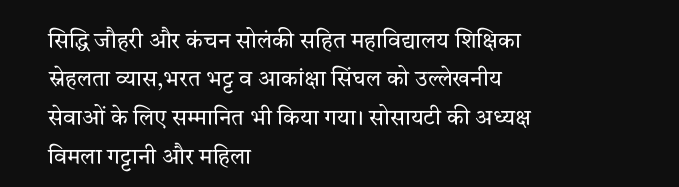सिद्धि जौहरी और कंचन सोलंकी सहित महाविद्यालय शिक्षिका स्नेहलता व्यास,भरत भट्ट व आकांक्षा सिंघल को उल्लेखनीय सेवाओं के लिए सम्मानित भी किया गया। सोसायटी की अध्यक्ष विमला गट्टानी और महिला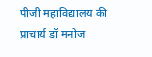पीजी महाविद्यालय की प्राचार्य डॉ मनोज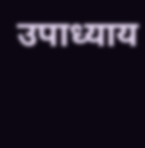उपाध्याय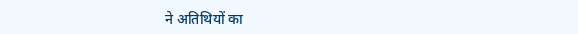ने अतिथियों का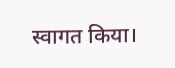स्वागत किया।